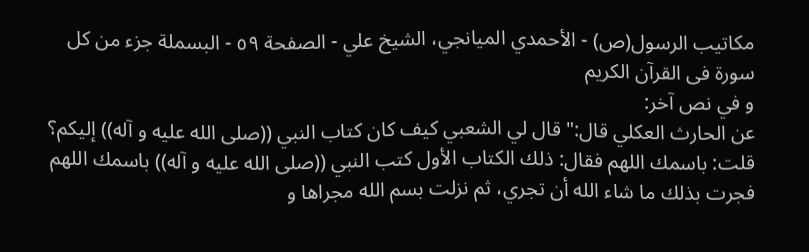مكاتيب الرسول(ص) - الأحمدي الميانجي، الشيخ علي - الصفحة ٥٩ - البسملة جزء من كل سورة فى القرآن الكريم
و في نص آخر:
عن الحارث العكلي قال:" قال لي الشعبي كيف كان كتاب النبي ((صلى الله عليه و آله)) إليكم؟
قلت: باسمك اللهم فقال: ذلك الكتاب الأول كتب النبي ((صلى الله عليه و آله)) باسمك اللهم فجرت بذلك ما شاء الله أن تجري، ثم نزلت بسم الله مجراها و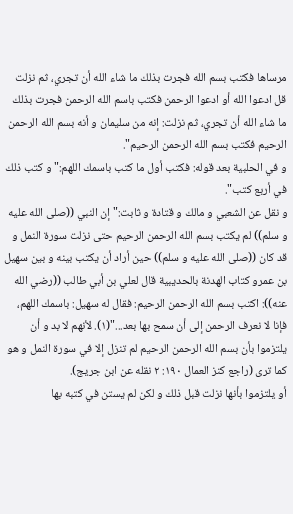مرساها فكتب بسم الله فجرت بذلك ما شاء الله أن تجري، ثم نزلت قل ادعوا الله أو ادعوا الرحمن فكتب باسم الله الرحمن فجرت بذلك ما شاء الله أن تجري، ثم نزلت: إنه من سليمان و أنه بسم الله الرحمن الرحيم فكتب بسم الله الرحمن الرحيم".
و في الحلبية بعد قوله: فكتب أول ما كتب باسمك اللهم:" و كتب ذلك في أربع كتب".
و نقل عن الشعبي و مالك و قتادة و ثابت:" إن النبي ((صلى الله عليه و سلم)) لم يكتب بسم الله الرحمن الرحيم حتى نزلت سورة النمل و قد كان ((صلى الله عليه و سلم)) حين أراد أن يكتب بينه و بين سهيل بن عمرو كتاب الهدنة بالحديبية قال لعلي بن أبي طالب ((رضي الله عنه)): اكتب بسم الله الرحمن الرحيم: فقال له سهيل: باسمك اللهم، فإنا لا نعرف الرحمن إلى أن سمح بها بعد..."(١). لأنهم لا بد و أن يلتزموا بأن بسم الله الرحمن الرحيم لم تنزل إلا في سورة النمل و هو كما ترى (راجع كنز العمال ١٩٠: ٢ نقله عن ابن جريج).
أو يلتزموا بأنها نزلت قبل ذلك و لكن لم يستن في كتبه بها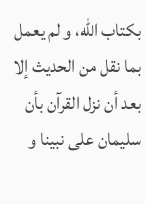بكتاب الله، و لم يعمل بما نقل من الحديث إلا بعد أن نزل القرآن بأن سليمان على نبينا و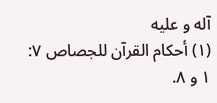آله و عليه
(١) أحكام القرآن للجصاص ٧: ١ و ٨.